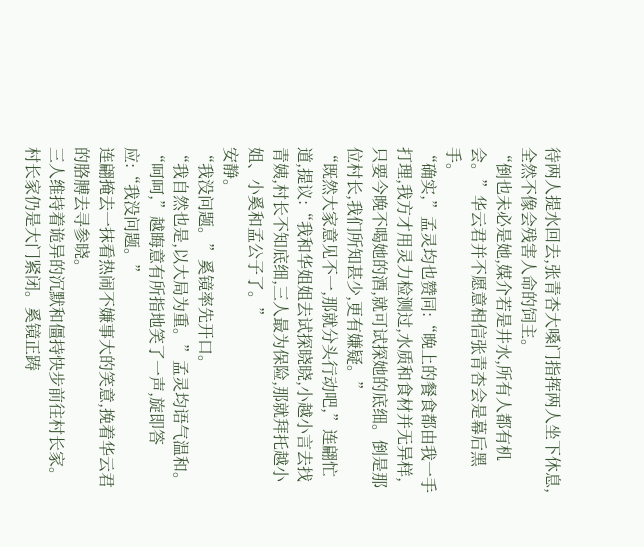待两人提水回去,张青杏大嗓门指挥两人坐下休息,全然不像会残害人命的饲主。
“倒也未必是她,媒介若是井水,所有人都有机会。”华云君并不愿意相信张青杏会是幕后黑手。
“确实,”孟灵均也赞同:“晚上的餐食都由我一手打理,我方才用灵力检测过,水质和食材并无异样,只要今晚不喝她的酒,就可试探她的底细。倒是那位村长,我们所知甚少,更有嫌疑。”
“既然大家意见不一,那就分头行动吧,”连翩忙道,提议:“我和华姐姐去试探晓晓,小越小言去找青姨,村长不知底细,三人最为保险,那就拜托越小姐、小奚和孟公子了。”
安静。
“我没问题。”奚镜率先开口。
“我自然也是,以大局为重。”孟灵均语气温和。
“呵呵,”越晦意有所指地笑了一声,旋即答应:“我没问题。”
连翩掩去一抹看热闹不嫌事大的笑意,挽着华云君的胳膊去寻参晓。
三人维持着诡异的沉默和僵持快步前往村长家。
村长家仍是大门紧闭。奚镜正踌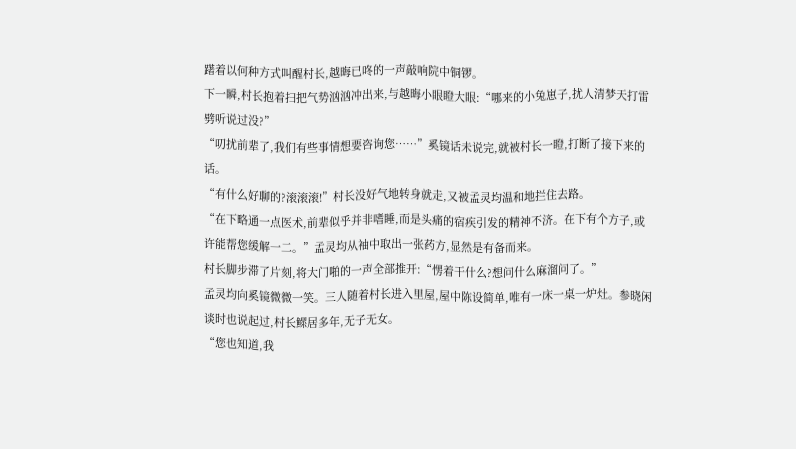躇着以何种方式叫醒村长,越晦已咚的一声敲响院中铜锣。
下一瞬,村长抱着扫把气势汹汹冲出来,与越晦小眼瞪大眼:“哪来的小兔崽子,扰人清梦天打雷劈听说过没?”
“叨扰前辈了,我们有些事情想要咨询您……”奚镜话未说完,就被村长一瞪,打断了接下来的话。
“有什么好聊的?滚滚滚!”村长没好气地转身就走,又被孟灵均温和地拦住去路。
“在下略通一点医术,前辈似乎并非嗜睡,而是头痛的宿疾引发的精神不济。在下有个方子,或许能帮您缓解一二。”孟灵均从袖中取出一张药方,显然是有备而来。
村长脚步滞了片刻,将大门啪的一声全部推开:“愣着干什么?想问什么麻溜问了。”
孟灵均向奚镜微微一笑。三人随着村长进入里屋,屋中陈设简单,唯有一床一桌一炉灶。参晓闲谈时也说起过,村长鳏居多年,无子无女。
“您也知道,我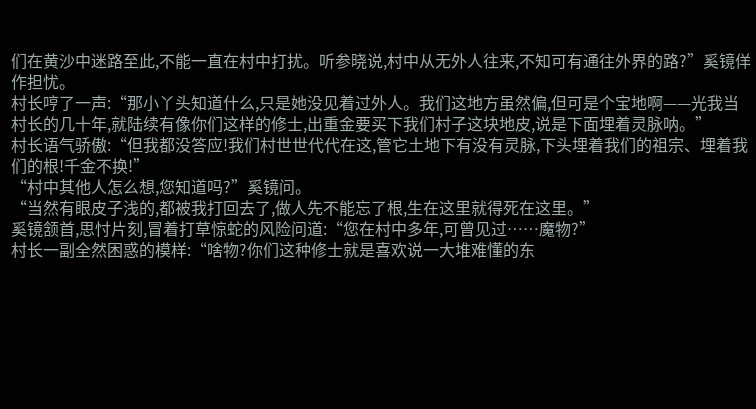们在黄沙中迷路至此,不能一直在村中打扰。听参晓说,村中从无外人往来,不知可有通往外界的路?”奚镜佯作担忧。
村长哼了一声:“那小丫头知道什么,只是她没见着过外人。我们这地方虽然偏,但可是个宝地啊——光我当村长的几十年,就陆续有像你们这样的修士,出重金要买下我们村子这块地皮,说是下面埋着灵脉呐。”
村长语气骄傲:“但我都没答应!我们村世世代代在这,管它土地下有没有灵脉,下头埋着我们的祖宗、埋着我们的根!千金不换!”
“村中其他人怎么想,您知道吗?”奚镜问。
“当然有眼皮子浅的,都被我打回去了,做人先不能忘了根,生在这里就得死在这里。”
奚镜颔首,思忖片刻,冒着打草惊蛇的风险问道:“您在村中多年,可曾见过……魔物?”
村长一副全然困惑的模样:“啥物?你们这种修士就是喜欢说一大堆难懂的东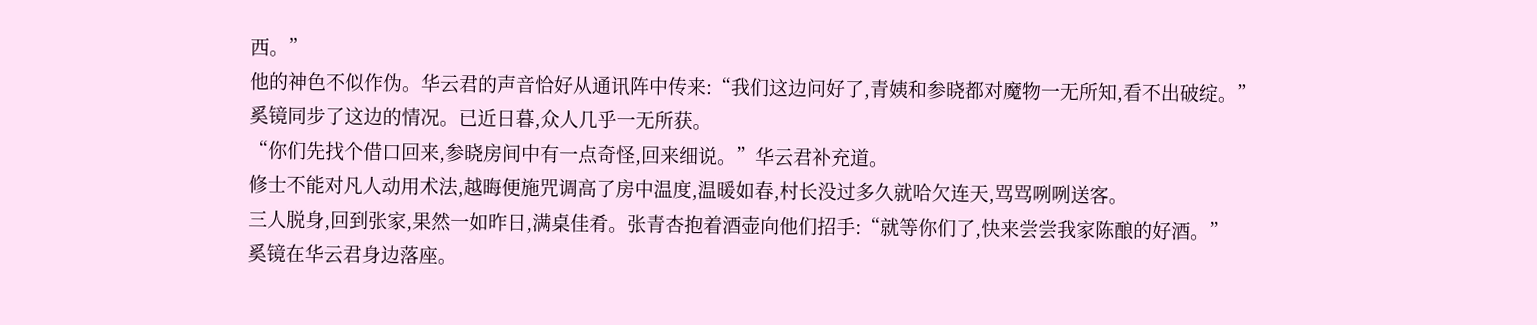西。”
他的神色不似作伪。华云君的声音恰好从通讯阵中传来:“我们这边问好了,青姨和参晓都对魔物一无所知,看不出破绽。”
奚镜同步了这边的情况。已近日暮,众人几乎一无所获。
“你们先找个借口回来,参晓房间中有一点奇怪,回来细说。”华云君补充道。
修士不能对凡人动用术法,越晦便施咒调高了房中温度,温暖如春,村长没过多久就哈欠连天,骂骂咧咧送客。
三人脱身,回到张家,果然一如昨日,满桌佳肴。张青杏抱着酒壶向他们招手:“就等你们了,快来尝尝我家陈酿的好酒。”
奚镜在华云君身边落座。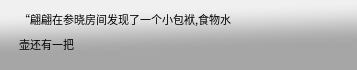“翩翩在参晓房间发现了一个小包袱,食物水壶还有一把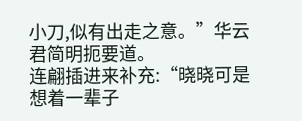小刀,似有出走之意。”华云君简明扼要道。
连翩插进来补充:“晓晓可是想着一辈子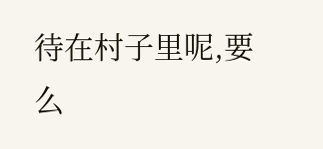待在村子里呢,要么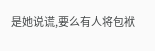是她说谎,要么有人将包袱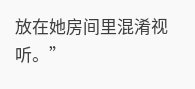放在她房间里混淆视听。”